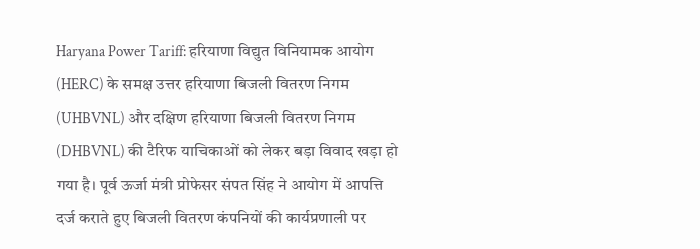Haryana Power Tariff: हरियाणा विद्युत विनियामक आयोग (HERC) के समक्ष उत्तर हरियाणा बिजली वितरण निगम (UHBVNL) और दक्षिण हरियाणा बिजली वितरण निगम (DHBVNL) की टैरिफ याचिकाओं को लेकर बड़ा विवाद खड़ा हो गया है। पूर्व ऊर्जा मंत्री प्रोफेसर संपत सिंह ने आयोग में आपत्ति दर्ज कराते हुए बिजली वितरण कंपनियों की कार्यप्रणाली पर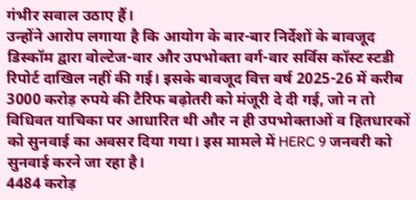गंभीर सवाल उठाए हैं।
उन्होंने आरोप लगाया है कि आयोग के बार-बार निर्देशों के बावजूद डिस्कॉम द्वारा वोल्टेज-वार और उपभोक्ता वर्ग-वार सर्विस कॉस्ट स्टडी रिपोर्ट दाखिल नहीं की गई। इसके बावजूद वित्त वर्ष 2025-26 में करीब 3000 करोड़ रुपये की टैरिफ बढ़ोतरी को मंजूरी दे दी गई, जो न तो विधिवत याचिका पर आधारित थी और न ही उपभोक्ताओं व हितधारकों को सुनवाई का अवसर दिया गया। इस मामले में HERC 9 जनवरी को सुनवाई करने जा रहा है।
4484 करोड़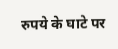रुपये के घाटे पर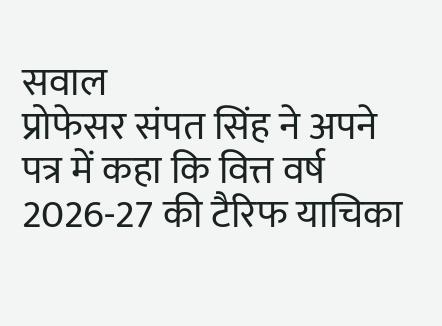सवाल
प्रोफेसर संपत सिंह ने अपने पत्र में कहा कि वित्त वर्ष 2026-27 की टैरिफ याचिका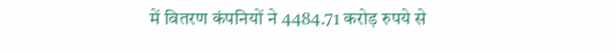में वितरण कंपनियों ने 4484.71 करोड़ रुपये से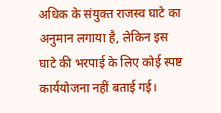अधिक के संयुक्त राजस्व घाटे का अनुमान लगाया है, लेकिन इस घाटे की भरपाई के लिए कोई स्पष्ट कार्ययोजना नहीं बताई गई।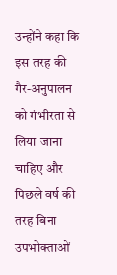उन्होंने कहा कि इस तरह की गैर-अनुपालन को गंभीरता से लिया जाना चाहिए और पिछले वर्ष की तरह बिना उपभोक्ताओं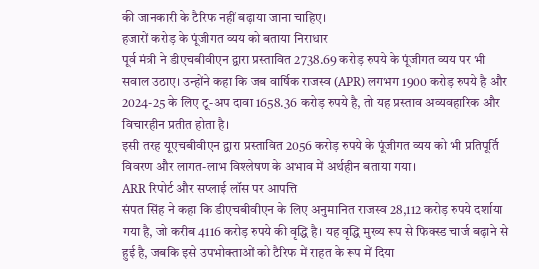की जानकारी के टैरिफ नहीं बढ़ाया जाना चाहिए।
हजारों करोड़ के पूंजीगत व्यय को बताया निराधार
पूर्व मंत्री ने डीएचबीवीएन द्वारा प्रस्तावित 2738.69 करोड़ रुपये के पूंजीगत व्यय पर भी सवाल उठाए। उन्होंने कहा कि जब वार्षिक राजस्व (APR) लगभग 1900 करोड़ रुपये है और 2024-25 के लिए टू-अप दावा 1658.36 करोड़ रुपये है, तो यह प्रस्ताव अव्यवहारिक और विचारहीन प्रतीत होता है।
इसी तरह यूएचबीवीएन द्वारा प्रस्तावित 2056 करोड़ रुपये के पूंजीगत व्यय को भी प्रतिपूर्ति विवरण और लागत-लाभ विश्लेषण के अभाव में अर्थहीन बताया गया।
ARR रिपोर्ट और सप्लाई लॉस पर आपत्ति
संपत सिंह ने कहा कि डीएचबीवीएन के लिए अनुमानित राजस्व 28,112 करोड़ रुपये दर्शाया गया है, जो करीब 4116 करोड़ रुपये की वृद्धि है। यह वृद्धि मुख्य रूप से फिक्स्ड चार्ज बढ़ाने से हुई है, जबकि इसे उपभोक्ताओं को टैरिफ में राहत के रूप में दिया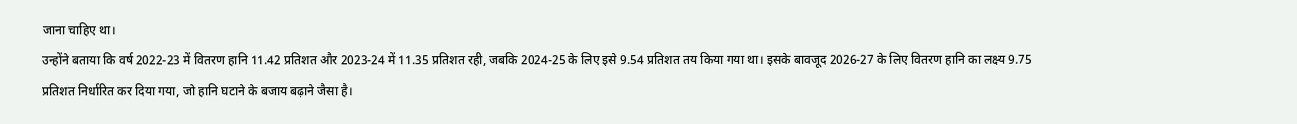जाना चाहिए था।
उन्होंने बताया कि वर्ष 2022-23 में वितरण हानि 11.42 प्रतिशत और 2023-24 में 11.35 प्रतिशत रही, जबकि 2024-25 के लिए इसे 9.54 प्रतिशत तय किया गया था। इसके बावजूद 2026-27 के लिए वितरण हानि का लक्ष्य 9.75 प्रतिशत निर्धारित कर दिया गया, जो हानि घटाने के बजाय बढ़ाने जैसा है।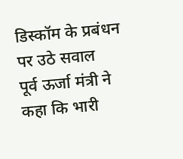डिस्कॉम के प्रबंधन पर उठे सवाल
पूर्व ऊर्जा मंत्री ने कहा कि भारी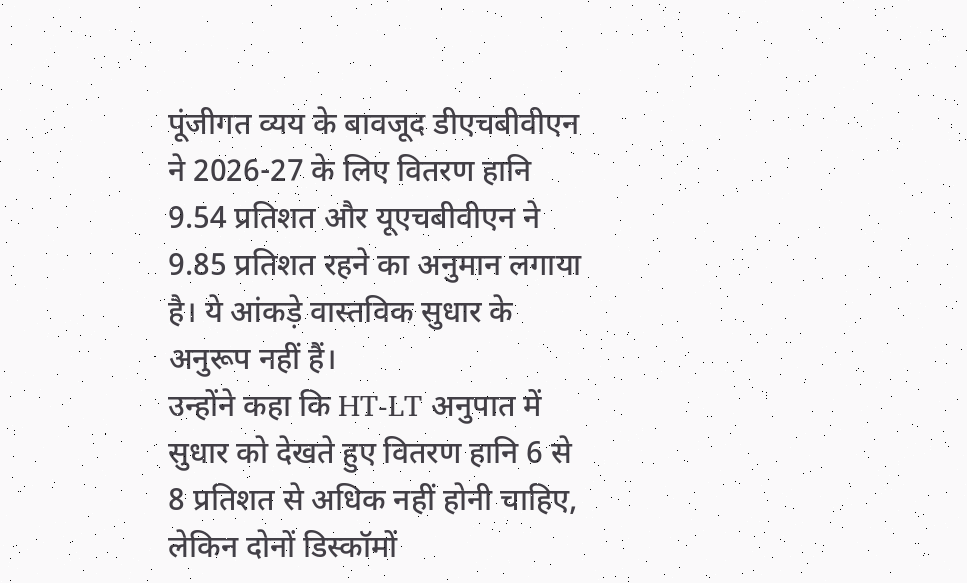पूंजीगत व्यय के बावजूद डीएचबीवीएन ने 2026-27 के लिए वितरण हानि 9.54 प्रतिशत और यूएचबीवीएन ने 9.85 प्रतिशत रहने का अनुमान लगाया है। ये आंकड़े वास्तविक सुधार के अनुरूप नहीं हैं।
उन्होंने कहा कि HT-LT अनुपात में सुधार को देखते हुए वितरण हानि 6 से 8 प्रतिशत से अधिक नहीं होनी चाहिए, लेकिन दोनों डिस्कॉमों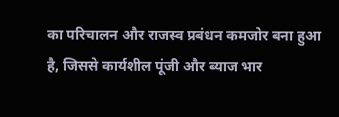का परिचालन और राजस्व प्रबंधन कमजोर बना हुआ है, जिससे कार्यशील पूंजी और ब्याज भार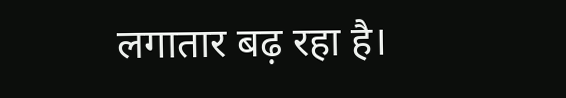लगातार बढ़ रहा है।